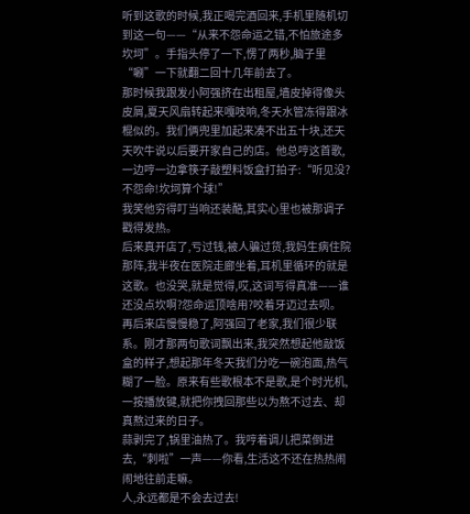听到这歌的时候,我正喝完酒回来,手机里随机切到这一句——“从来不怨命运之错,不怕旅途多坎坷”。手指头停了一下,愣了两秒,脑子里“唰”一下就翻二回十几年前去了。
那时候我跟发小阿强挤在出租屋,墙皮掉得像头皮屑,夏天风扇转起来嘎吱响,冬天水管冻得跟冰棍似的。我们俩兜里加起来凑不出五十块,还天天吹牛说以后要开家自己的店。他总哼这首歌,一边哼一边拿筷子敲塑料饭盒打拍子:“听见没?不怨命!坎坷算个球!”
我笑他穷得叮当响还装酷,其实心里也被那调子戳得发热。
后来真开店了,亏过钱,被人骗过货,我妈生病住院那阵,我半夜在医院走廊坐着,耳机里循环的就是这歌。也没哭,就是觉得,哎,这词写得真准——谁还没点坎啊?怨命运顶啥用?咬着牙迈过去呗。
再后来店慢慢稳了,阿强回了老家,我们很少联系。刚才那两句歌词飘出来,我突然想起他敲饭盒的样子,想起那年冬天我们分吃一碗泡面,热气糊了一脸。原来有些歌根本不是歌,是个时光机,一按播放键,就把你拽回那些以为熬不过去、却真熬过来的日子。
蒜剥完了,锅里油热了。我哼着调儿把菜倒进去,“刺啦”一声——你看,生活这不还在热热闹闹地往前走嘛。
人,永远都是不会去过去!